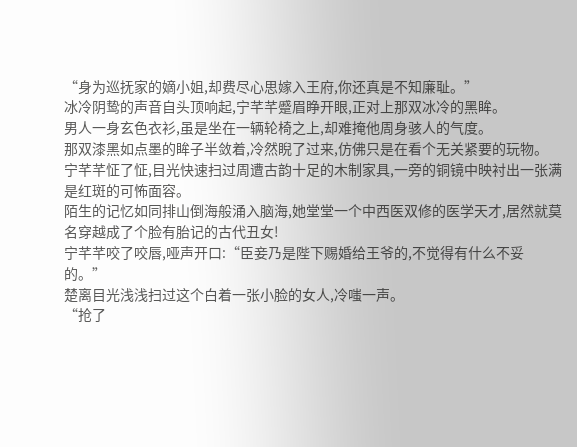“身为巡抚家的嫡小姐,却费尽心思嫁入王府,你还真是不知廉耻。”
冰冷阴鸷的声音自头顶响起,宁芊芊蹙眉睁开眼,正对上那双冰冷的黑眸。
男人一身玄色衣衫,虽是坐在一辆轮椅之上,却难掩他周身骇人的气度。
那双漆黑如点墨的眸子半敛着,冷然睨了过来,仿佛只是在看个无关紧要的玩物。
宁芊芊怔了怔,目光快速扫过周遭古韵十足的木制家具,一旁的铜镜中映衬出一张满是红斑的可怖面容。
陌生的记忆如同排山倒海般涌入脑海,她堂堂一个中西医双修的医学天才,居然就莫名穿越成了个脸有胎记的古代丑女!
宁芊芊咬了咬唇,哑声开口:“臣妾乃是陛下赐婚给王爷的,不觉得有什么不妥的。”
楚离目光浅浅扫过这个白着一张小脸的女人,冷嗤一声。
“抢了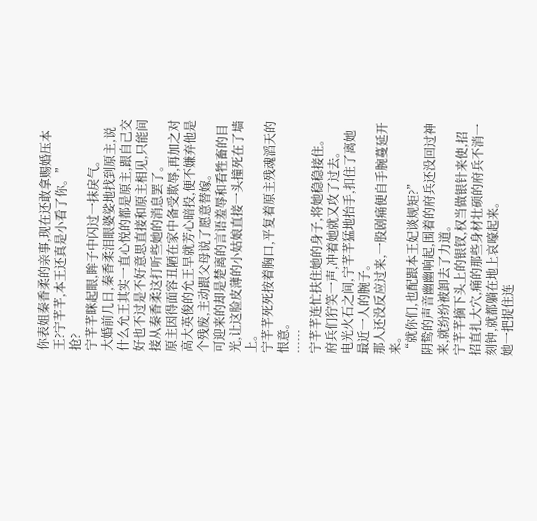你表姐秦香柔的亲事,现在还敢拿赐婚压本王?宁芊芊,本王还真是小看了你。”
抢?
宁芊芊眯起眼,眸子中闪过一抹戾气。
大婚前几日,秦香柔泪眼婆娑地找到原主,说什么允王其实一直心悦的都是原主,跟自己交好也不过是不好意思直接和原主相见,只能间接从秦香柔这打听些她的消息罢了。
原主因得面容丑陋在家中备受欺辱,再加之对高大英俊的允王早就芳心暗投,便不嫌弃他是个残废,主动跟父母说了愿意替嫁。
可迎来的却是楚离的言语羞辱和看牲畜的目光,让这脸皮薄的小姑娘直接一头撞死在了墙上。
宁芊芊死死按着胸口,平复着原主残魂滔天的恨意。
……
宁芊芊连忙扶住她的身子,将她稳稳接住。
府兵们狞笑一声,冲着她就又攻了过去。
电光火石之间,宁芊芊猛地抬手,扣住了离她最近一人的腕子。
那人还没反应过来,一股剧痛便自手腕蔓延开来。
“就你们,也配跟本王妃谈规矩?”
阴鸷的声音幽幽响起,围着的府兵还没回过神来,就纷纷被卸去了力道。
宁芊芊摘下头上的银钗,权当做银针来使,招招直扎大穴,痛的那些身材壮硕的府兵不消一刻钟,就都躺在地上哀嚎起来。
她一把捉住连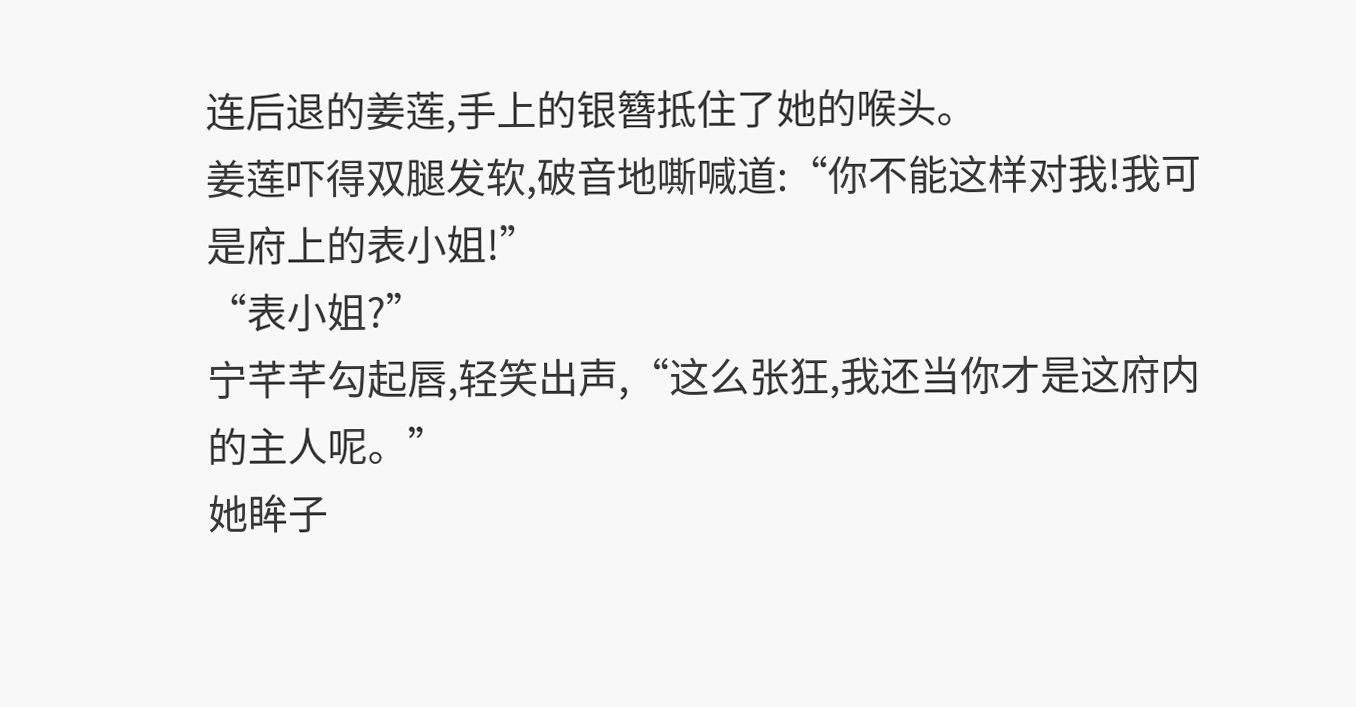连后退的姜莲,手上的银簪抵住了她的喉头。
姜莲吓得双腿发软,破音地嘶喊道:“你不能这样对我!我可是府上的表小姐!”
“表小姐?”
宁芊芊勾起唇,轻笑出声,“这么张狂,我还当你才是这府内的主人呢。”
她眸子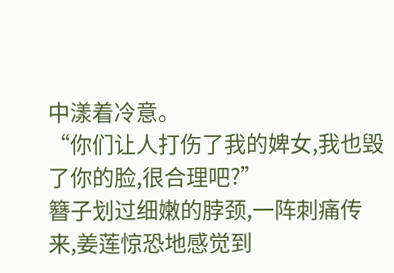中漾着冷意。
“你们让人打伤了我的婢女,我也毁了你的脸,很合理吧?”
簪子划过细嫩的脖颈,一阵刺痛传来,姜莲惊恐地感觉到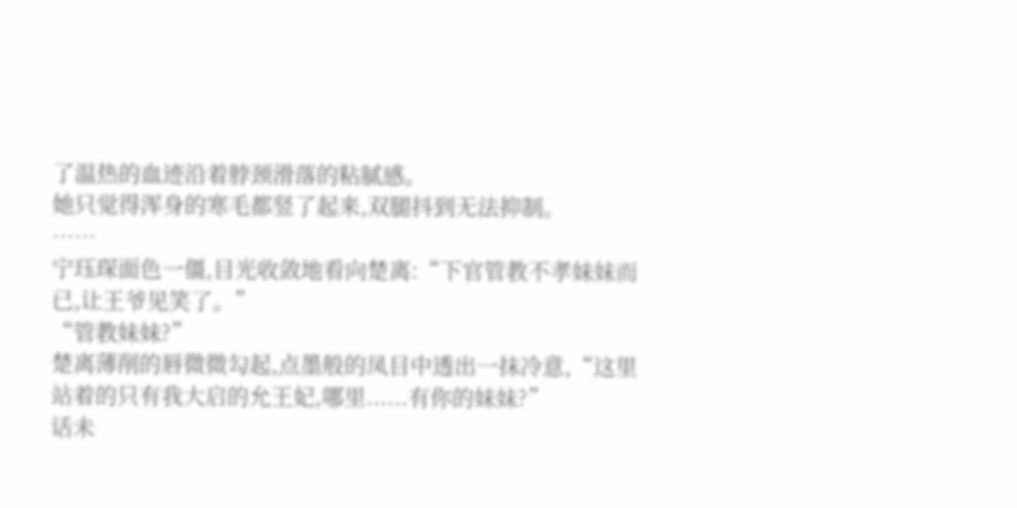了温热的血迹沿着脖颈滑落的粘腻感。
她只觉得浑身的寒毛都竖了起来,双腿抖到无法抑制。
……
宁珏琛面色一僵,目光收敛地看向楚离:“下官管教不孝妹妹而已,让王爷见笑了。”
“管教妹妹?”
楚离薄削的唇微微勾起,点墨般的凤目中透出一抹冷意,“这里站着的只有我大启的允王妃,哪里......有你的妹妹?”
话未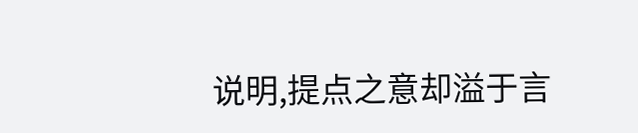说明,提点之意却溢于言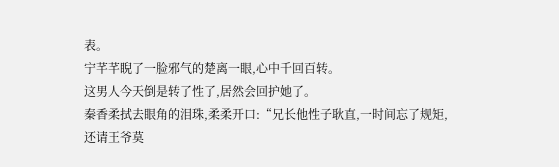表。
宁芊芊睨了一脸邪气的楚离一眼,心中千回百转。
这男人今天倒是转了性了,居然会回护她了。
秦香柔拭去眼角的泪珠,柔柔开口:“兄长他性子耿直,一时间忘了规矩,还请王爷莫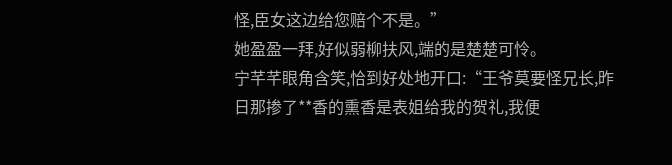怪,臣女这边给您赔个不是。”
她盈盈一拜,好似弱柳扶风,端的是楚楚可怜。
宁芊芊眼角含笑,恰到好处地开口:“王爷莫要怪兄长,昨日那掺了**香的熏香是表姐给我的贺礼,我便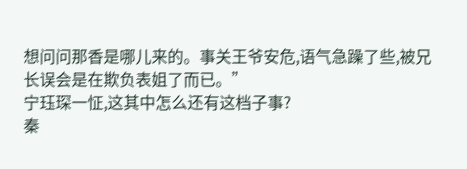想问问那香是哪儿来的。事关王爷安危,语气急躁了些,被兄长误会是在欺负表姐了而已。”
宁珏琛一怔,这其中怎么还有这档子事?
秦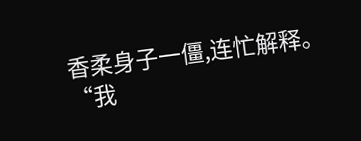香柔身子一僵,连忙解释。
“我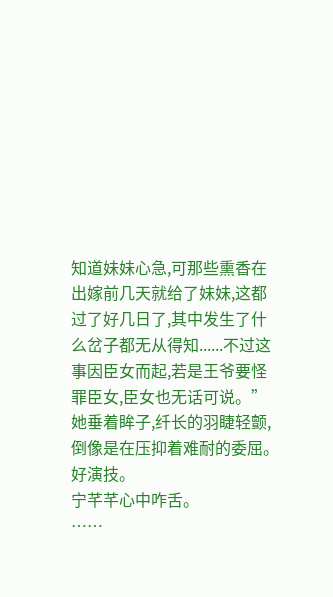知道妹妹心急,可那些熏香在出嫁前几天就给了妹妹,这都过了好几日了,其中发生了什么岔子都无从得知......不过这事因臣女而起,若是王爷要怪罪臣女,臣女也无话可说。”
她垂着眸子,纤长的羽睫轻颤,倒像是在压抑着难耐的委屈。
好演技。
宁芊芊心中咋舌。
……